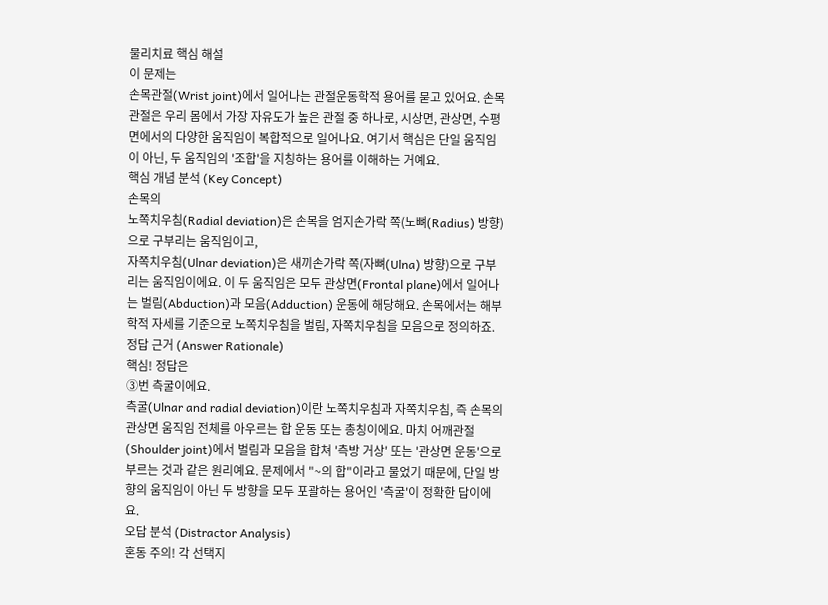물리치료 핵심 해설
이 문제는
손목관절(Wrist joint)에서 일어나는 관절운동학적 용어를 묻고 있어요. 손목관절은 우리 몸에서 가장 자유도가 높은 관절 중 하나로, 시상면, 관상면, 수평면에서의 다양한 움직임이 복합적으로 일어나요. 여기서 핵심은 단일 움직임이 아닌, 두 움직임의 '조합'을 지칭하는 용어를 이해하는 거예요.
핵심 개념 분석 (Key Concept)
손목의
노쪽치우침(Radial deviation)은 손목을 엄지손가락 쪽(노뼈(Radius) 방향)으로 구부리는 움직임이고,
자쪽치우침(Ulnar deviation)은 새끼손가락 쪽(자뼈(Ulna) 방향)으로 구부리는 움직임이에요. 이 두 움직임은 모두 관상면(Frontal plane)에서 일어나는 벌림(Abduction)과 모음(Adduction) 운동에 해당해요. 손목에서는 해부학적 자세를 기준으로 노쪽치우침을 벌림, 자쪽치우침을 모음으로 정의하죠.
정답 근거 (Answer Rationale)
핵심! 정답은
③번 측굴이에요.
측굴(Ulnar and radial deviation)이란 노쪽치우침과 자쪽치우침, 즉 손목의 관상면 움직임 전체를 아우르는 합 운동 또는 총칭이에요. 마치 어깨관절(Shoulder joint)에서 벌림과 모음을 합쳐 '측방 거상' 또는 '관상면 운동'으로 부르는 것과 같은 원리예요. 문제에서 "~의 합"이라고 물었기 때문에, 단일 방향의 움직임이 아닌 두 방향을 모두 포괄하는 용어인 '측굴'이 정확한 답이에요.
오답 분석 (Distractor Analysis)
혼동 주의! 각 선택지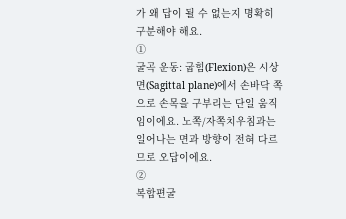가 왜 답이 될 수 없는지 명확히 구분해야 해요.
①
굴곡 운동: 굽힘(Flexion)은 시상면(Sagittal plane)에서 손바닥 쪽으로 손목을 구부리는 단일 움직임이에요. 노쪽/자쪽치우침과는 일어나는 면과 방향이 전혀 다르므로 오답이에요.
②
복합편굴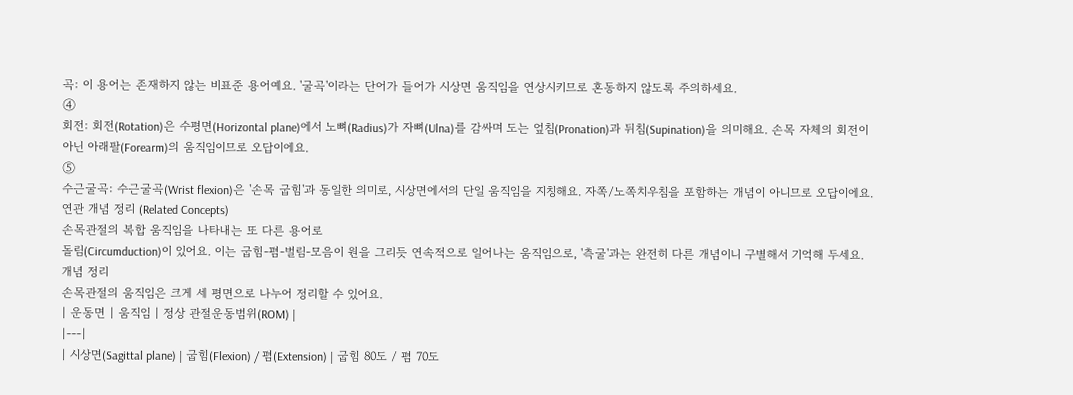곡: 이 용어는 존재하지 않는 비표준 용어예요. '굴곡'이라는 단어가 들어가 시상면 움직임을 연상시키므로 혼동하지 않도록 주의하세요.
④
회전: 회전(Rotation)은 수평면(Horizontal plane)에서 노뼈(Radius)가 자뼈(Ulna)를 감싸며 도는 엎침(Pronation)과 뒤침(Supination)을 의미해요. 손목 자체의 회전이 아닌 아래팔(Forearm)의 움직임이므로 오답이에요.
⑤
수근굴곡: 수근굴곡(Wrist flexion)은 '손목 굽힘'과 동일한 의미로, 시상면에서의 단일 움직임을 지칭해요. 자쪽/노쪽치우침을 포함하는 개념이 아니므로 오답이에요.
연관 개념 정리 (Related Concepts)
손목관절의 복합 움직임을 나타내는 또 다른 용어로
돌림(Circumduction)이 있어요. 이는 굽힘-폄-벌림-모음이 원을 그리듯 연속적으로 일어나는 움직임으로, '측굴'과는 완전히 다른 개념이니 구별해서 기억해 두세요.
개념 정리
손목관절의 움직임은 크게 세 평면으로 나누어 정리할 수 있어요.
| 운동면 | 움직임 | 정상 관절운동범위(ROM) |
|---|
| 시상면(Sagittal plane) | 굽힘(Flexion) / 폄(Extension) | 굽힘 80도 / 폄 70도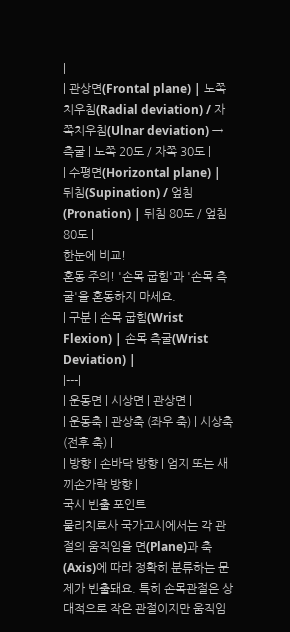|
| 관상면(Frontal plane) | 노쪽치우침(Radial deviation) / 자쪽치우침(Ulnar deviation) → 측굴 | 노쪽 20도 / 자쪽 30도 |
| 수평면(Horizontal plane) | 뒤침(Supination) / 엎침(Pronation) | 뒤침 80도 / 엎침 80도 |
한눈에 비교!
혼동 주의! '손목 굽힘'과 '손목 측굴'을 혼동하지 마세요.
| 구분 | 손목 굽힘(Wrist Flexion) | 손목 측굴(Wrist Deviation) |
|---|
| 운동면 | 시상면 | 관상면 |
| 운동축 | 관상축 (좌우 축) | 시상축 (전후 축) |
| 방향 | 손바닥 방향 | 엄지 또는 새끼손가락 방향 |
국시 빈출 포인트
물리치료사 국가고시에서는 각 관절의 움직임을 면(Plane)과 축(Axis)에 따라 정확히 분류하는 문제가 빈출돼요. 특히 손목관절은 상대적으로 작은 관절이지만 움직임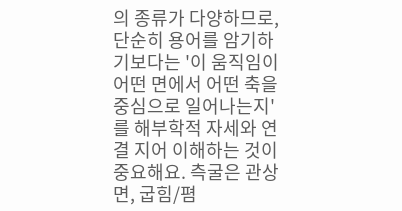의 종류가 다양하므로, 단순히 용어를 암기하기보다는 '이 움직임이 어떤 면에서 어떤 축을 중심으로 일어나는지'를 해부학적 자세와 연결 지어 이해하는 것이 중요해요. 측굴은 관상면, 굽힘/폄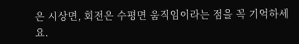은 시상면, 회전은 수평면 움직임이라는 점을 꼭 기억하세요.